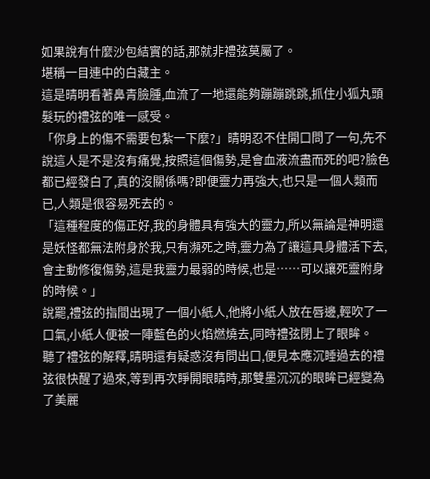如果說有什麼沙包結實的話,那就非禮弦莫屬了。
堪稱一目連中的白藏主。
這是晴明看著鼻青臉腫,血流了一地還能夠蹦蹦跳跳,抓住小狐丸頭髮玩的禮弦的唯一感受。
「你身上的傷不需要包紮一下麼?」晴明忍不住開口問了一句,先不說這人是不是沒有痛覺,按照這個傷勢,是會血液流盡而死的吧?臉色都已經發白了,真的沒關係嗎?即便靈力再強大,也只是一個人類而已,人類是很容易死去的。
「這種程度的傷正好,我的身體具有強大的靈力,所以無論是神明還是妖怪都無法附身於我,只有瀕死之時,靈力為了讓這具身體活下去,會主動修復傷勢,這是我靈力最弱的時候,也是……可以讓死靈附身的時候。」
說罷,禮弦的指間出現了一個小紙人,他將小紙人放在唇邊,輕吹了一口氣,小紙人便被一陣藍色的火焰燃燒去,同時禮弦閉上了眼眸。
聽了禮弦的解釋,晴明還有疑惑沒有問出口,便見本應沉睡過去的禮弦很快醒了過來,等到再次睜開眼睛時,那雙墨沉沉的眼眸已經變為了美麗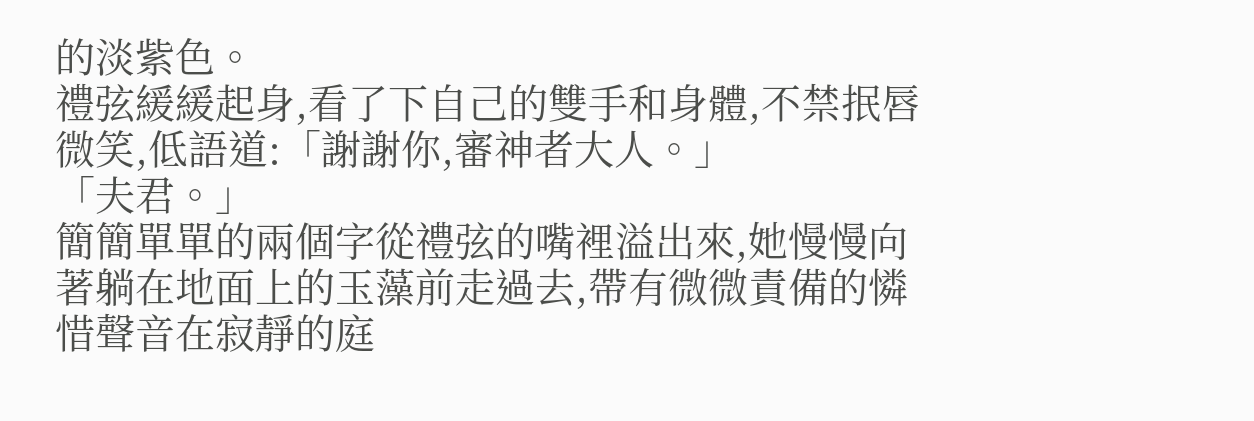的淡紫色。
禮弦緩緩起身,看了下自己的雙手和身體,不禁抿唇微笑,低語道:「謝謝你,審神者大人。」
「夫君。」
簡簡單單的兩個字從禮弦的嘴裡溢出來,她慢慢向著躺在地面上的玉藻前走過去,帶有微微責備的憐惜聲音在寂靜的庭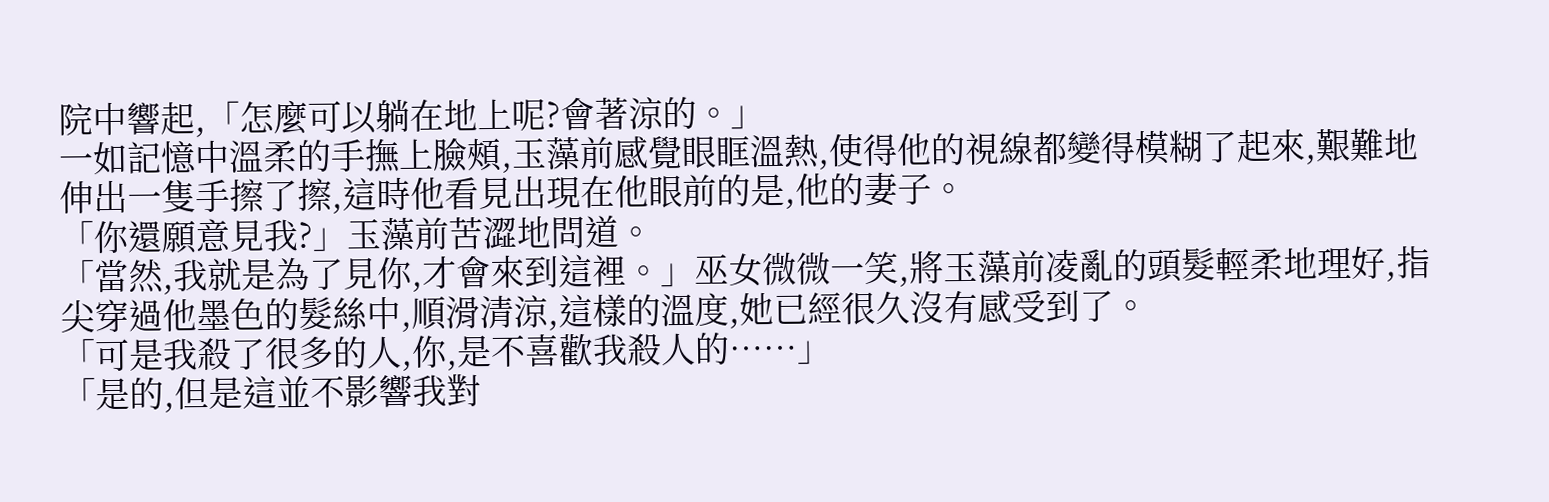院中響起,「怎麼可以躺在地上呢?會著涼的。」
一如記憶中溫柔的手撫上臉頰,玉藻前感覺眼眶溫熱,使得他的視線都變得模糊了起來,艱難地伸出一隻手擦了擦,這時他看見出現在他眼前的是,他的妻子。
「你還願意見我?」玉藻前苦澀地問道。
「當然,我就是為了見你,才會來到這裡。」巫女微微一笑,將玉藻前凌亂的頭髮輕柔地理好,指尖穿過他墨色的髮絲中,順滑清涼,這樣的溫度,她已經很久沒有感受到了。
「可是我殺了很多的人,你,是不喜歡我殺人的……」
「是的,但是這並不影響我對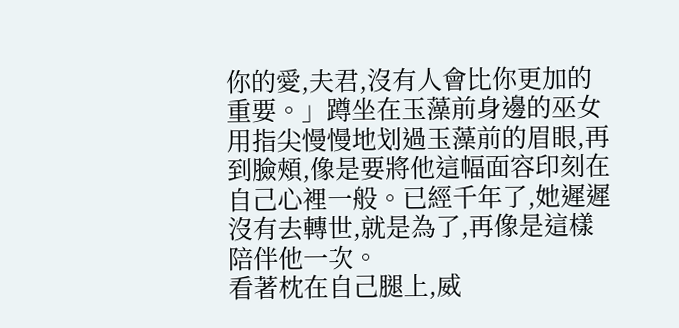你的愛,夫君,沒有人會比你更加的重要。」蹲坐在玉藻前身邊的巫女用指尖慢慢地划過玉藻前的眉眼,再到臉頰,像是要將他這幅面容印刻在自己心裡一般。已經千年了,她遲遲沒有去轉世,就是為了,再像是這樣陪伴他一次。
看著枕在自己腿上,威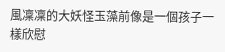風凜凜的大妖怪玉藻前像是一個孩子一樣欣慰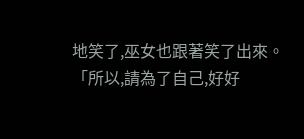地笑了,巫女也跟著笑了出來。
「所以,請為了自己,好好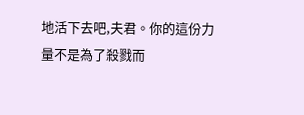地活下去吧,夫君。你的這份力量不是為了殺戮而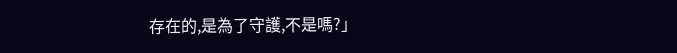存在的,是為了守護,不是嗎?」